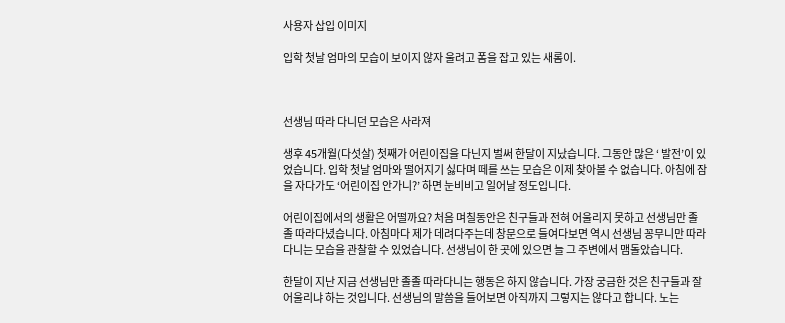사용자 삽입 이미지

입학 첫날 엄마의 모습이 보이지 않자 울려고 폼을 잡고 있는 새롬이.



선생님 따라 다니던 모습은 사라져

생후 45개월(다섯살) 첫째가 어린이집을 다닌지 벌써 한달이 지났습니다. 그동안 많은 ‘ 발전’이 있었습니다. 입학 첫날 엄마와 떨어지기 싫다며 떼를 쓰는 모습은 이제 찾아볼 수 없습니다. 아침에 잠을 자다가도 ‘어린이집 안가니?’ 하면 눈비비고 일어날 정도입니다.

어린이집에서의 생활은 어떨까요? 처음 며칠동안은 친구들과 전혀 어울리지 못하고 선생님만 졸졸 따라다녔습니다. 아침마다 제가 데려다주는데 창문으로 들여다보면 역시 선생님 꽁무니만 따라다니는 모습을 관찰할 수 있었습니다. 선생님이 한 곳에 있으면 늘 그 주변에서 맴돌았습니다.

한달이 지난 지금 선생님만 졸졸 따라다니는 행동은 하지 않습니다. 가장 궁금한 것은 친구들과 잘 어울리냐 하는 것입니다. 선생님의 말씀을 들어보면 아직까지 그렇지는 않다고 합니다. 노는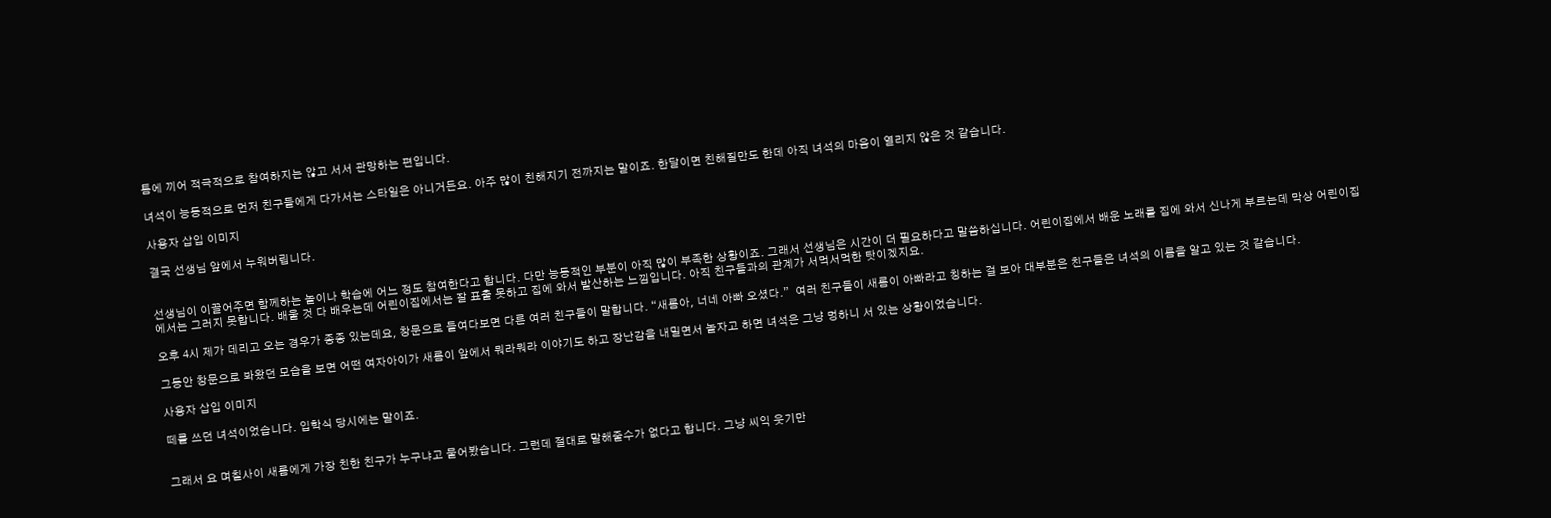틈에 끼어 적극적으로 참여하지는 않고 서서 관망하는 편입니다.

녀석이 능동적으로 먼저 친구들에게 다가서는 스타일은 아니거든요. 아주 많이 친해지기 전까지는 말이죠. 한달이면 친해질만도 한데 아직 녀석의 마음이 열리지 않은 것 같습니다.

사용자 삽입 이미지

결국 선생님 앞에서 누워버립니다.


선생님이 이끌어주면 함께하는 놀이나 학습에 어느 정도 참여한다고 합니다. 다만 능동적인 부분이 아직 많이 부족한 상황이죠. 그래서 선생님은 시간이 더 필요하다고 말씀하십니다. 어린이집에서 배운 노래를 집에 와서 신나게 부르는데 막상 어린이집에서는 그러지 못합니다. 배울 것 다 배우는데 어린이집에서는 잘 표출 못하고 집에 와서 발산하는 느낌입니다. 아직 친구들과의 관계가 서먹서먹한 탓이겠지요.

오후 4시 제가 데리고 오는 경우가 종종 있는데요, 창문으로 들여다보면 다른 여러 친구들이 말합니다. “새롬아, 너네 아빠 오셨다.”  여러 친구들이 새롬이 아빠라고 칭하는 걸 보아 대부분은 친구들은 녀석의 이름을 알고 있는 것 같습니다.

그동안 창문으로 봐왔던 모습을 보면 어떤 여자아이가 새롬이 앞에서 뭐라뭐라 이야기도 하고 장난감을 내밀면서 놀자고 하면 녀석은 그냥 멍하니 서 있는 상황이었습니다.

사용자 삽입 이미지

떼를 쓰던 녀석이었습니다. 입학식 당시에는 말이죠.


그래서 요 며칠사이 새롬에게 가장 친한 친구가 누구냐고 물어봤습니다. 그런데 절대로 말해줄수가 없다고 합니다. 그냥 씨익 웃기만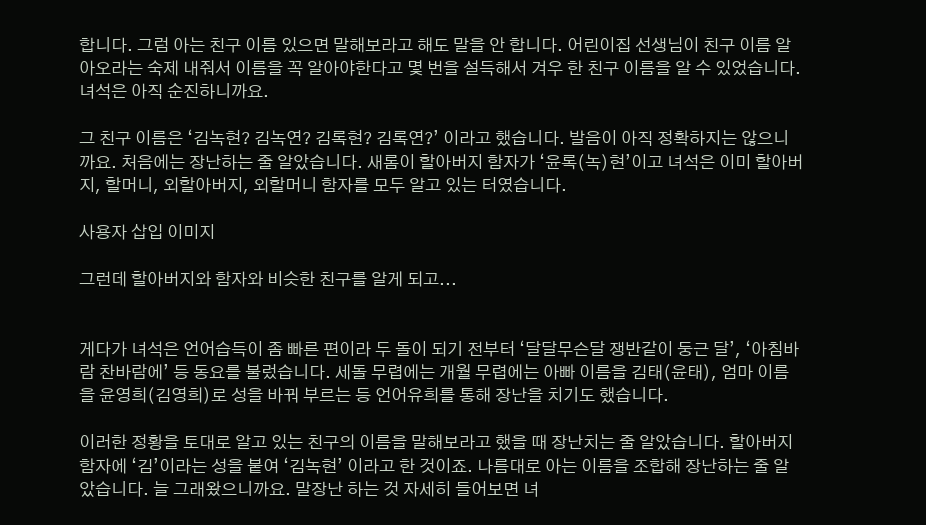합니다. 그럼 아는 친구 이름 있으면 말해보라고 해도 말을 안 합니다. 어린이집 선생님이 친구 이름 알아오라는 숙제 내줘서 이름을 꼭 알아야한다고 몇 번을 설득해서 겨우 한 친구 이름을 알 수 있었습니다. 녀석은 아직 순진하니까요.

그 친구 이름은 ‘김녹현? 김녹연? 김록현? 김록연?’ 이라고 했습니다. 발음이 아직 정확하지는 않으니까요. 처음에는 장난하는 줄 알았습니다. 새롬이 할아버지 함자가 ‘윤록(녹)현’이고 녀석은 이미 할아버지, 할머니, 외할아버지, 외할머니 함자를 모두 알고 있는 터였습니다.

사용자 삽입 이미지

그런데 할아버지와 함자와 비슷한 친구를 알게 되고...


게다가 녀석은 언어습득이 좀 빠른 편이라 두 돌이 되기 전부터 ‘달달무슨달 쟁반같이 둥근 달’, ‘아침바람 찬바람에’ 등 동요를 불렀습니다. 세돌 무렵에는 개월 무렵에는 아빠 이름을 김태(윤태), 엄마 이름을 윤영희(김영희)로 성을 바꿔 부르는 등 언어유희를 통해 장난을 치기도 했습니다.

이러한 정황을 토대로 알고 있는 친구의 이름을 말해보라고 했을 때 장난치는 줄 알았습니다. 할아버지 함자에 ‘김’이라는 성을 붙여 ‘김녹현’ 이라고 한 것이죠. 나름대로 아는 이름을 조합해 장난하는 줄 알았습니다. 늘 그래왔으니까요. 말장난 하는 것 자세히 들어보면 녀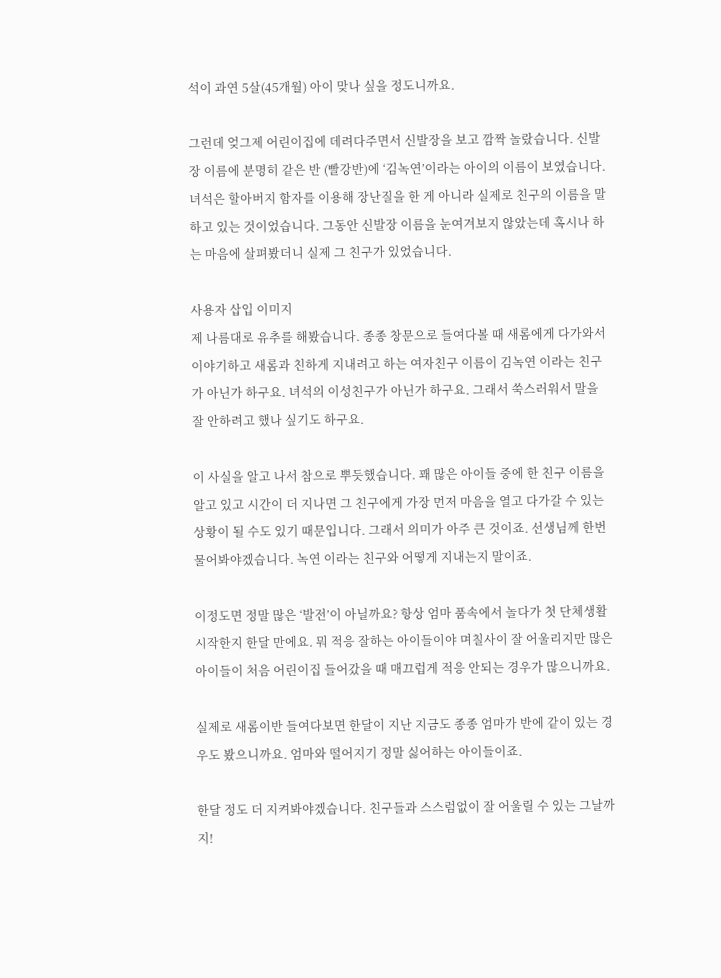석이 과연 5살(45개월) 아이 맞나 싶을 정도니까요.

그런데 엊그제 어린이집에 데려다주면서 신발장을 보고 깜짝 놀랐습니다. 신발장 이름에 분명히 같은 반 (빨강반)에 ‘김녹연’이라는 아이의 이름이 보였습니다. 녀석은 할아버지 함자를 이용해 장난질을 한 게 아니라 실제로 친구의 이름을 말하고 있는 것이었습니다. 그동안 신발장 이름을 눈여겨보지 않았는데 혹시나 하는 마음에 살펴봤더니 실제 그 친구가 있었습니다.

사용자 삽입 이미지
제 나름대로 유추를 해봤습니다. 종종 창문으로 들여다볼 때 새롬에게 다가와서 이야기하고 새롬과 친하게 지내려고 하는 여자친구 이름이 김녹연 이라는 친구가 아닌가 하구요. 녀석의 이성친구가 아닌가 하구요. 그래서 쑥스러워서 말을 잘 안하려고 했나 싶기도 하구요.

이 사실을 알고 나서 참으로 뿌듯했습니다. 꽤 많은 아이들 중에 한 친구 이름을 알고 있고 시간이 더 지나면 그 친구에게 가장 먼저 마음을 열고 다가갈 수 있는 상황이 될 수도 있기 때문입니다. 그래서 의미가 아주 큰 것이죠. 선생님께 한번 물어봐야겠습니다. 녹연 이라는 친구와 어떻게 지내는지 말이죠.

이정도면 정말 많은 ‘발전’이 아닐까요? 항상 엄마 품속에서 놀다가 첫 단체생활 시작한지 한달 만에요. 뭐 적응 잘하는 아이들이야 며칠사이 잘 어울리지만 많은 아이들이 처음 어린이집 들어갔을 때 매끄럽게 적응 안되는 경우가 많으니까요.

실제로 새롬이반 들여다보면 한달이 지난 지금도 종종 엄마가 반에 같이 있는 경우도 봤으니까요. 엄마와 떨어지기 정말 싫어하는 아이들이죠.

한달 정도 더 지켜봐야겠습니다. 친구들과 스스럼없이 잘 어울릴 수 있는 그날까지!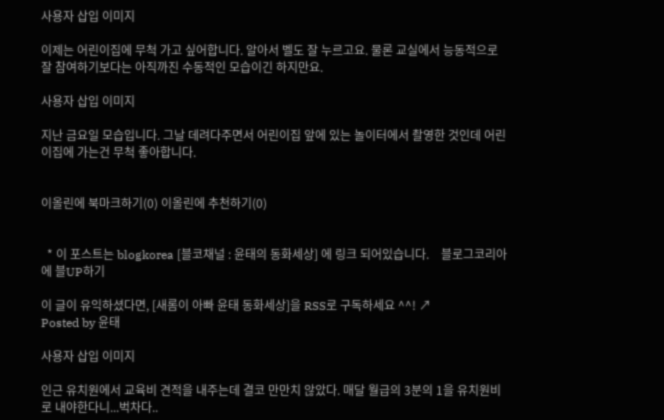사용자 삽입 이미지

이제는 어린이집에 무척 가고 싶어합니다. 알아서 벨도 잘 누르고요. 물론 교실에서 능동적으로 잘 참여하기보다는 아직까진 수동적인 모습이긴 하지만요.

사용자 삽입 이미지

지난 금요일 모습입니다. 그날 데려다주면서 어린이집 앞에 있는 놀이터에서 촬영한 것인데 어린이집에 가는건 무척 좋아합니다.


이올린에 북마크하기(0) 이올린에 추천하기(0)


  * 이 포스트는 blogkorea [블코채널 : 윤태의 동화세상] 에 링크 되어있습니다.    블로그코리아에 블UP하기

이 글이 유익하셨다면, [새롬이 아빠 윤태 동화세상]을 RSS로 구독하세요 ^^! ↗
Posted by 윤태

사용자 삽입 이미지

인근 유치원에서 교육비 견적을 내주는데 결코 만만치 않았다. 매달 월급의 3분의 1을 유치원비로 내야한다니...벅차다..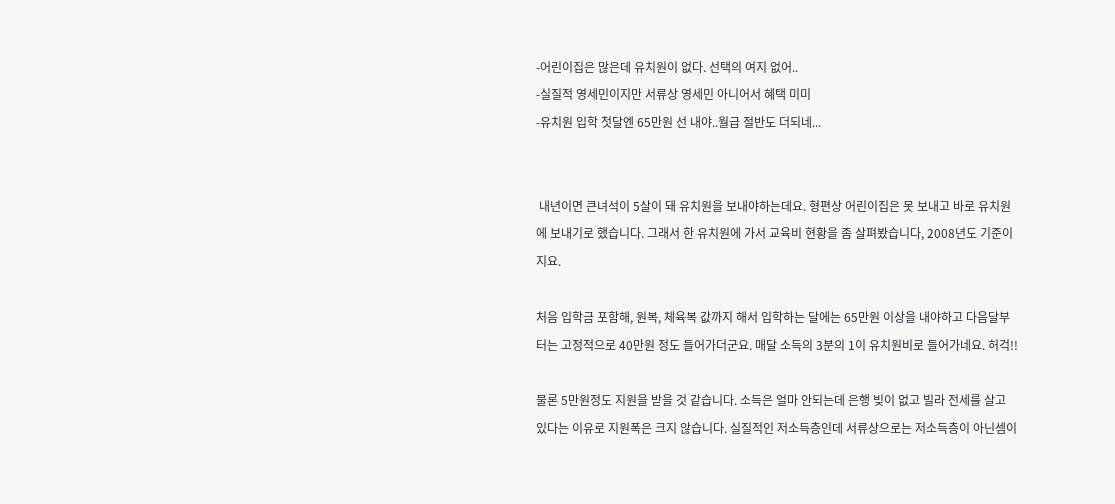-어린이집은 많은데 유치원이 없다. 선택의 여지 없어..
-실질적 영세민이지만 서류상 영세민 아니어서 혜택 미미
-유치원 입학 첫달엔 65만원 선 내야..월급 절반도 더되네...


 내년이면 큰녀석이 5살이 돼 유치원을 보내야하는데요. 형편상 어린이집은 못 보내고 바로 유치원에 보내기로 했습니다. 그래서 한 유치원에 가서 교육비 현황을 좀 살펴봤습니다, 2008년도 기준이지요.

처음 입학금 포함해, 원복, 체육복 값까지 해서 입학하는 달에는 65만원 이상을 내야하고 다음달부터는 고정적으로 40만원 정도 들어가더군요. 매달 소득의 3분의 1이 유치원비로 들어가네요. 허걱!!

물론 5만원정도 지원을 받을 것 같습니다. 소득은 얼마 안되는데 은행 빚이 없고 빌라 전세를 살고 있다는 이유로 지원폭은 크지 않습니다. 실질적인 저소득층인데 서류상으로는 저소득층이 아닌셈이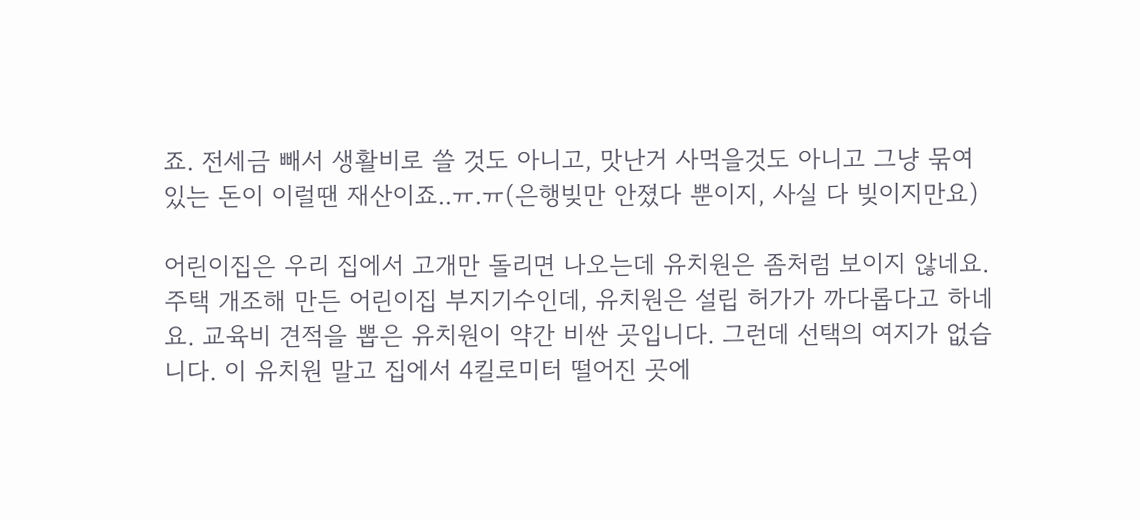죠. 전세금 빼서 생활비로 쓸 것도 아니고, 맛난거 사먹을것도 아니고 그냥 묶여 있는 돈이 이럴땐 재산이죠..ㅠ.ㅠ(은행빚만 안졌다 뿐이지, 사실 다 빚이지만요)

어린이집은 우리 집에서 고개만 돌리면 나오는데 유치원은 좀처럼 보이지 않네요. 주택 개조해 만든 어린이집 부지기수인데, 유치원은 설립 허가가 까다롭다고 하네요. 교육비 견적을 뽑은 유치원이 약간 비싼 곳입니다. 그런데 선택의 여지가 없습니다. 이 유치원 말고 집에서 4킬로미터 떨어진 곳에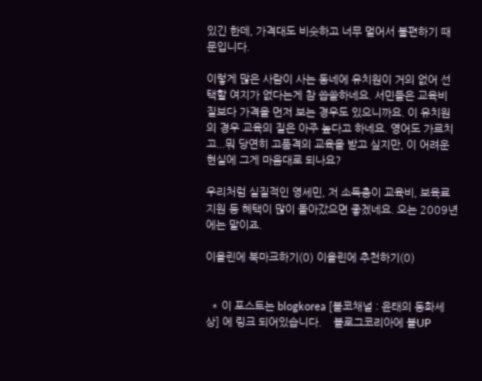있긴 한데, 가격대도 비슷하고 너무 멀어서 불편하기 때문입니다.

이렇게 많은 사람이 사는 동네에 유치원이 거의 없어 선택할 여지가 없다는게 참 씁쓸하네요. 서민들은 교육비 질보다 가격을 먼저 보는 경우도 있으니까요. 이 유치원의 경우 교육의 질은 아주 높다고 하네요. 영어도 가르치고...뭐 당연히 고품격의 교육을 받고 싶지만, 이 어려운 현실에 그게 마음대로 되나요?

우리처럼 실질적인 영세민, 저 소득층이 교육비, 보육료 지원 등 혜택이 많이 돌아갔으면 좋겠네요. 오는 2009년에는 말이죠.

이올린에 북마크하기(0) 이올린에 추천하기(0)


  * 이 포스트는 blogkorea [블코채널 : 윤태의 동화세상] 에 링크 되어있습니다.    블로그코리아에 블UP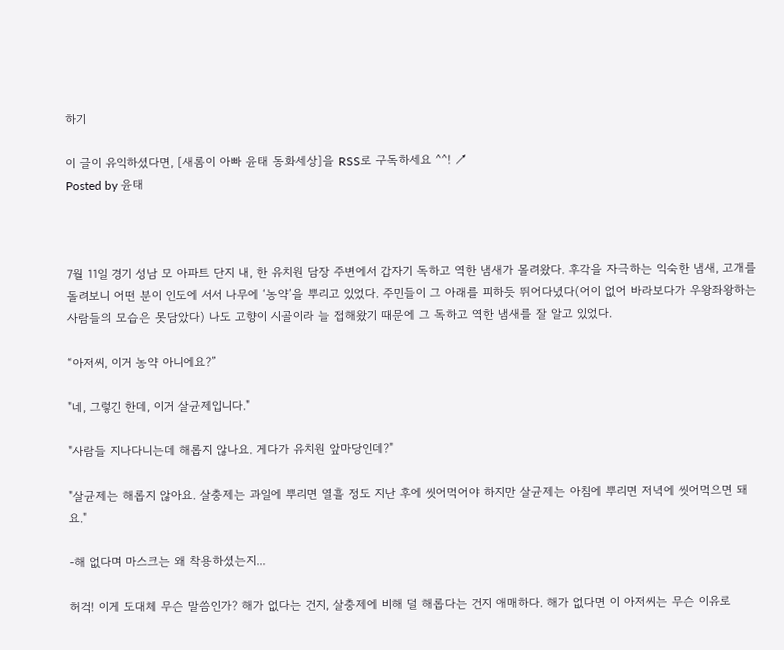하기

이 글이 유익하셨다면, [새롬이 아빠 윤태 동화세상]을 RSS로 구독하세요 ^^! ↗
Posted by 윤태



7월 11일 경기 성남 모 아파트 단지 내, 한 유치원 담장 주변에서 갑자기 독하고 역한 냄새가 몰려왔다. 후각을 자극하는 익숙한 냄새, 고개를 돌려보니 어떤 분이 인도에 서서 나무에 ‘농약’을 뿌리고 있었다. 주민들이 그 아래를 피하듯 뛰어다녔다(어이 없어 바라보다가 우왕좌왕하는 사람들의 모습은 못담았다) 나도 고향이 시골이라 늘 접해왔기 때문에 그 독하고 역한 냄새를 잘 알고 있었다.

“아저씨, 이거 농약 아니에요?”

"네, 그렇긴 한데, 이거 살균제입니다."

"사람들 지나다니는데 해롭지 않나요. 게다가 유치원 앞마당인데?"

"살균제는 해롭지 않아요. 살충제는 과일에 뿌리면 열흘 정도 지난 후에 씻어먹어야 하지만 살균제는 아침에 뿌리면 저녁에 씻어먹으면 돼요."

-해 없다며 마스크는 왜 착용하셨는지...

허걱! 이게 도대체 무슨 말씀인가? 해가 없다는 건지, 살충제에 비해 덜 해롭다는 건지 애매하다. 해가 없다면 이 아저씨는 무슨 이유로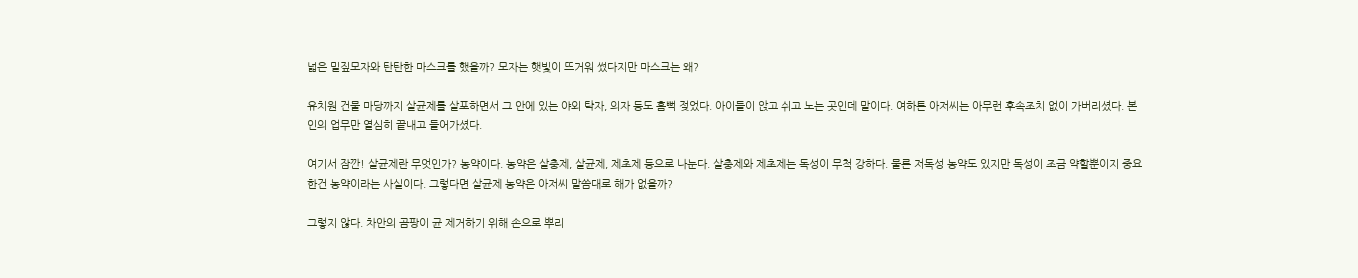넓은 밀짚모자와 탄탄한 마스크를 했을까? 모자는 햇빛이 뜨거워 썼다지만 마스크는 왜?

유치원 건물 마당까지 살균제를 살포하면서 그 안에 있는 야외 탁자, 의자 등도 흠뻑 젖었다. 아이들이 앉고 쉬고 노는 곳인데 말이다. 여하튼 아저씨는 아무런 후속조치 없이 가버리셨다. 본인의 업무만 열심히 끝내고 들어가셨다.

여기서 잠깐! 살균제란 무엇인가? 농약이다. 농약은 살충제, 살균제, 제초제 등으로 나눈다. 살충제와 제초제는 독성이 무척 강하다. 물론 저독성 농약도 있지만 독성이 조금 약할뿐이지 중요한건 농약이라는 사실이다. 그렇다면 살균제 농약은 아저씨 말씀대로 해가 없을까?

그렇지 않다. 차안의 곰팡이 균 제거하기 위해 손으로 뿌리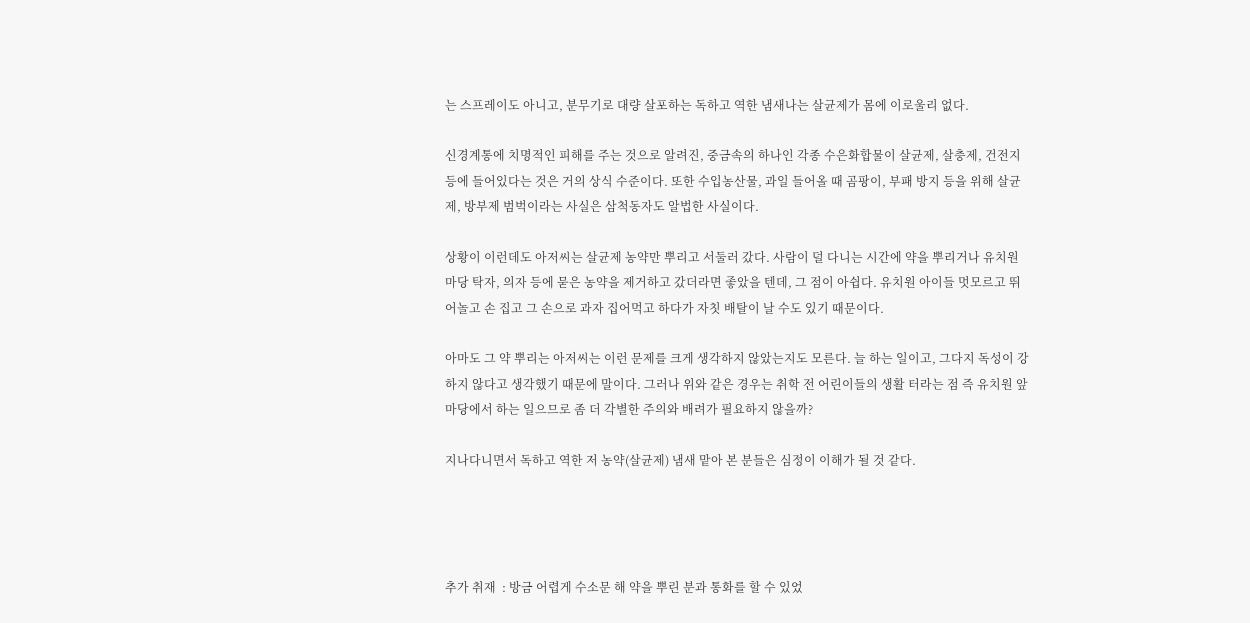는 스프레이도 아니고, 분무기로 대량 살포하는 독하고 역한 냄새나는 살균제가 몸에 이로울리 없다.

신경계통에 치명적인 피해를 주는 것으로 알려진, 중금속의 하나인 각종 수은화합물이 살균제, 살충제, 건전지 등에 들어있다는 것은 거의 상식 수준이다. 또한 수입농산물, 과일 들어올 때 곰팡이, 부패 방지 등을 위해 살균제, 방부제 범벅이라는 사실은 삼척동자도 알법한 사실이다.

상황이 이런데도 아저씨는 살균제 농약만 뿌리고 서둘러 갔다. 사람이 덜 다니는 시간에 약을 뿌리거나 유치원 마당 탁자, 의자 등에 묻은 농약을 제거하고 갔더라면 좋았을 텐데, 그 점이 아쉽다. 유치원 아이들 멋모르고 뛰어놀고 손 집고 그 손으로 과자 집어먹고 하다가 자칫 배탈이 날 수도 있기 때문이다.

아마도 그 약 뿌리는 아저씨는 이런 문제를 크게 생각하지 않았는지도 모른다. 늘 하는 일이고, 그다지 독성이 강하지 않다고 생각했기 때문에 말이다. 그러나 위와 같은 경우는 취학 전 어린이들의 생활 터라는 점 즉 유치원 앞마당에서 하는 일으므로 좀 더 각별한 주의와 배려가 필요하지 않을까?

지나다니면서 독하고 역한 저 농약(살균제) 냄새 맡아 본 분들은 심정이 이해가 될 것 같다.




추가 취재  : 방금 어렵게 수소문 해 약을 뿌린 분과 통화를 할 수 있었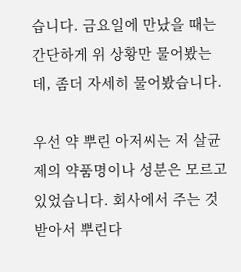습니다. 금요일에 만났을 때는 간단하게 위 상황만 물어봤는데, 좀더 자세히 물어봤습니다.

우선 약 뿌린 아저씨는 저 살균제의 약품명이나 성분은 모르고 있었습니다. 회사에서 주는 것 받아서 뿌린다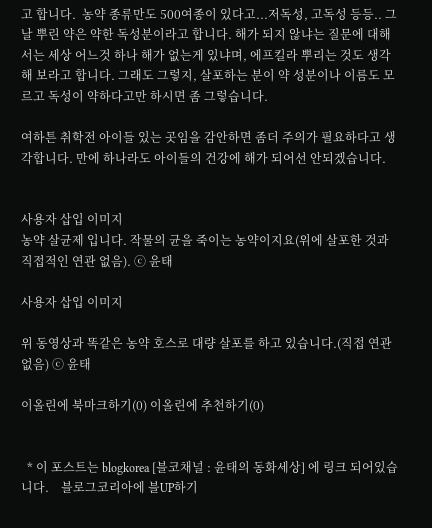고 합니다.  농약 종류만도 500여종이 있다고...저독성, 고독성 등등.. 그날 뿌린 약은 약한 독성분이라고 합니다. 해가 되지 않냐는 질문에 대해서는 세상 어느것 하나 해가 없는게 있냐며, 에프킬라 뿌리는 것도 생각해 보라고 합니다. 그래도 그렇지, 살포하는 분이 약 성분이나 이름도 모르고 독성이 약하다고만 하시면 좀 그렇습니다.

여하튼 취학전 아이들 있는 곳임을 감안하면 좀더 주의가 필요하다고 생각합니다. 만에 하나라도 아이들의 건강에 해가 되어선 안되겠습니다.


사용자 삽입 이미지
농약 살균제 입니다. 작물의 균을 죽이는 농약이지요(위에 살포한 것과 직접적인 연관 없음). ⓒ 윤태

사용자 삽입 이미지

위 동영상과 똑같은 농약 호스로 대량 살포를 하고 있습니다.(직접 연관 없음) ⓒ 윤태

이올린에 북마크하기(0) 이올린에 추천하기(0)


  * 이 포스트는 blogkorea [블코채널 : 윤태의 동화세상] 에 링크 되어있습니다.    블로그코리아에 블UP하기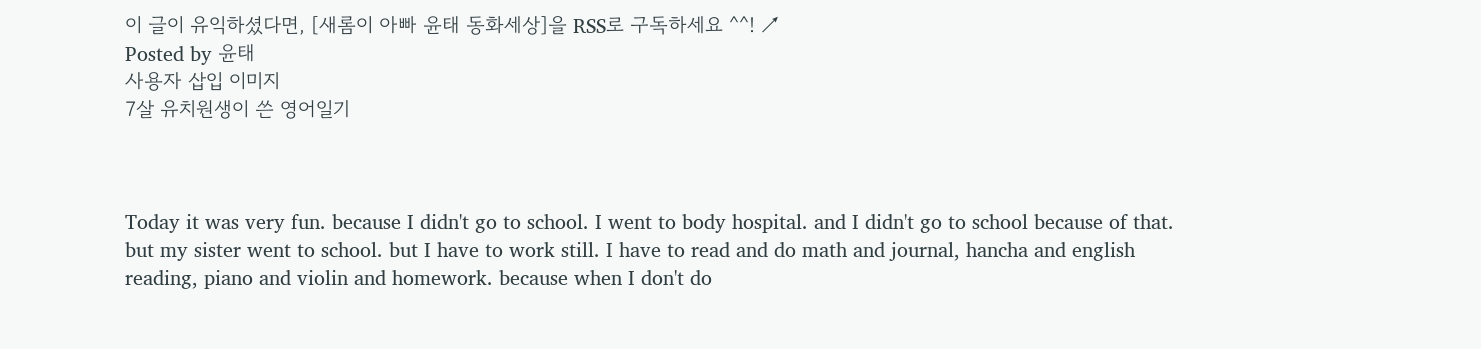이 글이 유익하셨다면, [새롬이 아빠 윤태 동화세상]을 RSS로 구독하세요 ^^! ↗
Posted by 윤태
사용자 삽입 이미지
7살 유치원생이 쓴 영어일기



Today it was very fun. because I didn't go to school. I went to body hospital. and I didn't go to school because of that. but my sister went to school. but I have to work still. I have to read and do math and journal, hancha and english reading, piano and violin and homework. because when I don't do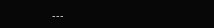---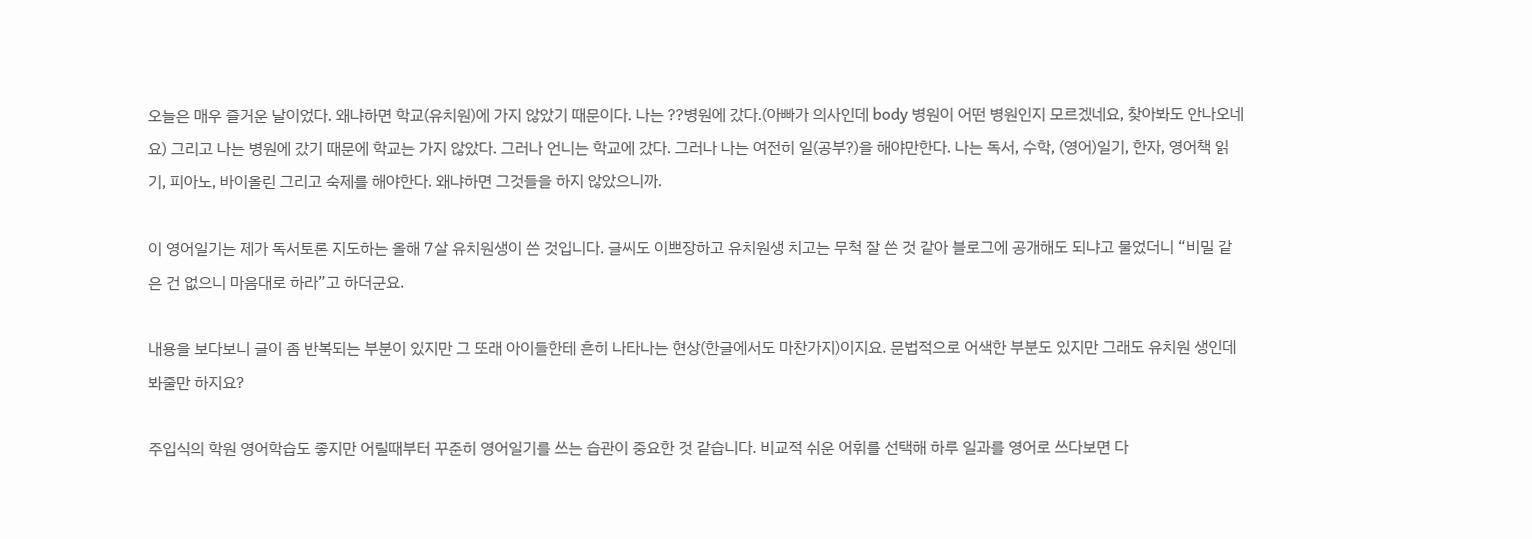오늘은 매우 즐거운 날이었다. 왜냐하면 학교(유치원)에 가지 않았기 때문이다. 나는 ??병원에 갔다.(아빠가 의사인데 body 병원이 어떤 병원인지 모르겠네요, 찾아봐도 안나오네요) 그리고 나는 병원에 갔기 때문에 학교는 가지 않았다. 그러나 언니는 학교에 갔다. 그러나 나는 여전히 일(공부?)을 해야만한다. 나는 독서, 수학, (영어)일기, 한자, 영어책 읽기, 피아노, 바이올린 그리고 숙제를 해야한다. 왜냐하면 그것들을 하지 않았으니까.

이 영어일기는 제가 독서토론 지도하는 올해 7살 유치원생이 쓴 것입니다. 글씨도 이쁘장하고 유치원생 치고는 무척 잘 쓴 것 같아 블로그에 공개해도 되냐고 물었더니 “비밀 같은 건 없으니 마음대로 하라”고 하더군요.

내용을 보다보니 글이 좀 반복되는 부분이 있지만 그 또래 아이들한테 흔히 나타나는 현상(한글에서도 마찬가지)이지요. 문법적으로 어색한 부분도 있지만 그래도 유치원 생인데 봐줄만 하지요?

주입식의 학원 영어학습도 좋지만 어릴때부터 꾸준히 영어일기를 쓰는 습관이 중요한 것 같습니다. 비교적 쉬운 어휘를 선택해 하루 일과를 영어로 쓰다보면 다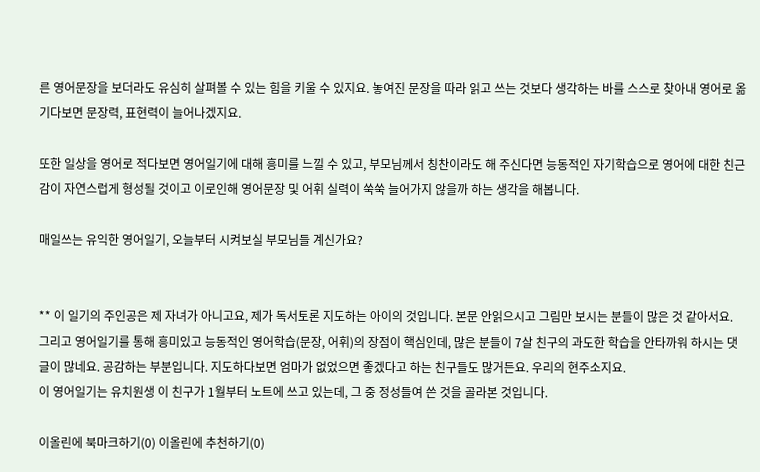른 영어문장을 보더라도 유심히 살펴볼 수 있는 힘을 키울 수 있지요. 놓여진 문장을 따라 읽고 쓰는 것보다 생각하는 바를 스스로 찾아내 영어로 옮기다보면 문장력, 표현력이 늘어나겠지요.

또한 일상을 영어로 적다보면 영어일기에 대해 흥미를 느낄 수 있고, 부모님께서 칭찬이라도 해 주신다면 능동적인 자기학습으로 영어에 대한 친근감이 자연스럽게 형성될 것이고 이로인해 영어문장 및 어휘 실력이 쑥쑥 늘어가지 않을까 하는 생각을 해봅니다.

매일쓰는 유익한 영어일기, 오늘부터 시켜보실 부모님들 계신가요?


** 이 일기의 주인공은 제 자녀가 아니고요, 제가 독서토론 지도하는 아이의 것입니다. 본문 안읽으시고 그림만 보시는 분들이 많은 것 같아서요. 그리고 영어일기를 통해 흥미있고 능동적인 영어학습(문장, 어휘)의 장점이 핵심인데, 많은 분들이 7살 친구의 과도한 학습을 안타까워 하시는 댓글이 많네요. 공감하는 부분입니다. 지도하다보면 엄마가 없었으면 좋겠다고 하는 친구들도 많거든요. 우리의 현주소지요.
이 영어일기는 유치원생 이 친구가 1월부터 노트에 쓰고 있는데, 그 중 정성들여 쓴 것을 골라본 것입니다.

이올린에 북마크하기(0) 이올린에 추천하기(0)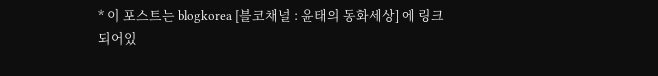* 이 포스트는 blogkorea [블코채널 : 윤태의 동화세상] 에 링크 되어있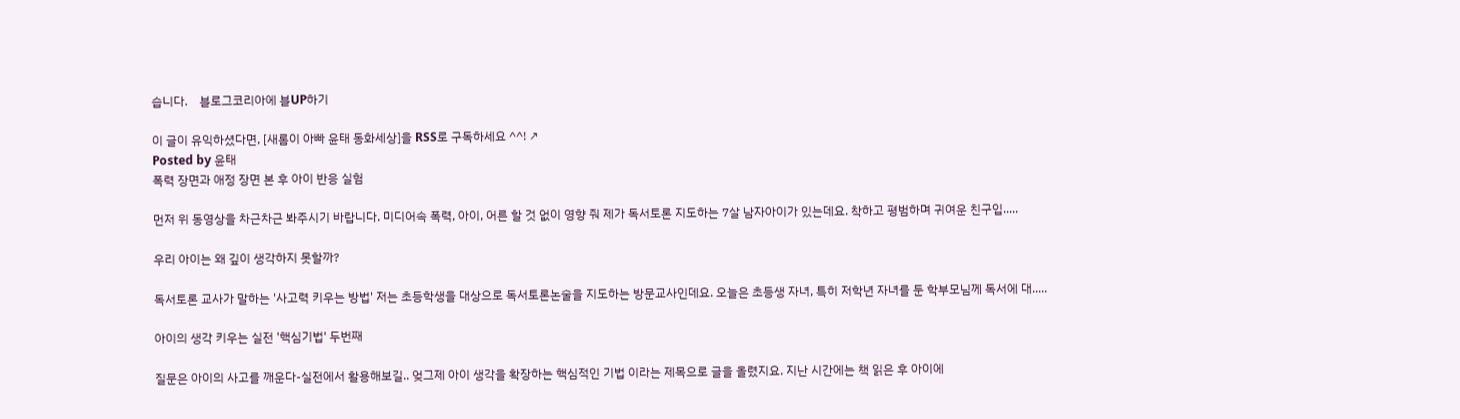습니다.    블로그코리아에 블UP하기

이 글이 유익하셨다면, [새롬이 아빠 윤태 동화세상]을 RSS로 구독하세요 ^^! ↗
Posted by 윤태
폭력 장면과 애정 장면 본 후 아이 반응 실험

먼저 위 동영상을 차근차근 봐주시기 바랍니다. 미디어속 폭력, 아이, 어른 할 것 없이 영향 줘 제가 독서토론 지도하는 7살 남자아이가 있는데요. 착하고 평범하며 귀여운 친구입.....

우리 아이는 왜 깊이 생각하지 못할까?

독서토론 교사가 말하는 '사고력 키우는 방법' 저는 초등학생을 대상으로 독서토론논술을 지도하는 방문교사인데요. 오늘은 초등생 자녀, 특히 저학년 자녀를 둔 학부모님께 독서에 대.....

아이의 생각 키우는 실전 '핵심기법' 두번째

질문은 아이의 사고를 깨운다-실전에서 활용해보길.. 엊그제 아이 생각을 확장하는 핵심적인 기법 이라는 제목으로 글을 올렸지요. 지난 시간에는 책 읽은 후 아이에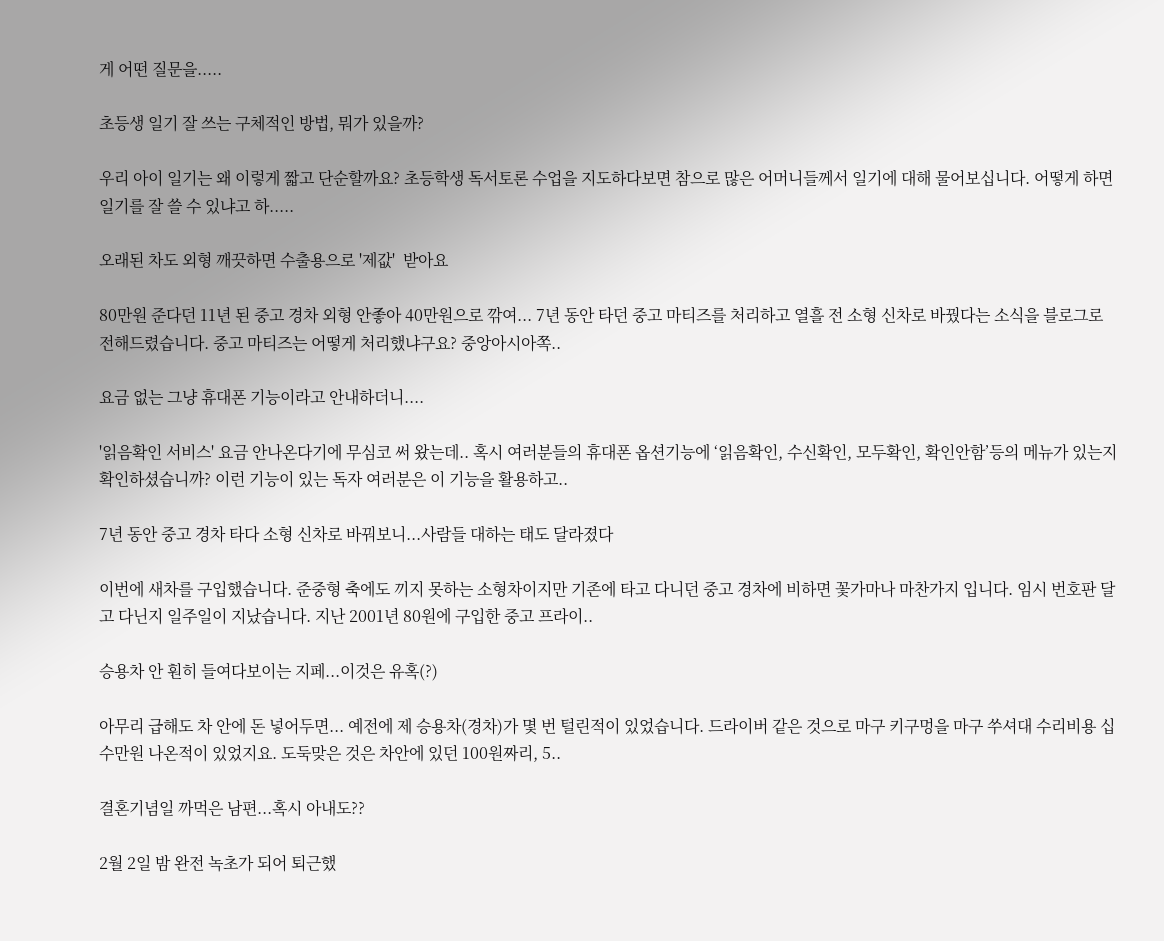게 어떤 질문을.....

초등생 일기 잘 쓰는 구체적인 방법, 뭐가 있을까?

우리 아이 일기는 왜 이렇게 짧고 단순할까요? 초등학생 독서토론 수업을 지도하다보면 참으로 많은 어머니들께서 일기에 대해 물어보십니다. 어떻게 하면 일기를 잘 쓸 수 있냐고 하.....

오래된 차도 외형 깨끗하면 수출용으로 '제값'  받아요

80만원 준다던 11년 된 중고 경차 외형 안좋아 40만원으로 깎여... 7년 동안 타던 중고 마티즈를 처리하고 열흘 전 소형 신차로 바꿨다는 소식을 블로그로 전해드렸습니다. 중고 마티즈는 어떻게 처리했냐구요? 중앙아시아쪽..

요금 없는 그냥 휴대폰 기능이라고 안내하더니....

'읽음확인 서비스' 요금 안나온다기에 무심코 써 왔는데.. 혹시 여러분들의 휴대폰 옵션기능에 ‘읽음확인, 수신확인, 모두확인, 확인안함’등의 메뉴가 있는지 확인하셨습니까? 이런 기능이 있는 독자 여러분은 이 기능을 활용하고..

7년 동안 중고 경차 타다 소형 신차로 바꿔보니...사람들 대하는 태도 달라졌다

이번에 새차를 구입했습니다. 준중형 축에도 끼지 못하는 소형차이지만 기존에 타고 다니던 중고 경차에 비하면 꽃가마나 마찬가지 입니다. 임시 번호판 달고 다닌지 일주일이 지났습니다. 지난 2001년 80원에 구입한 중고 프라이..

승용차 안 훤히 들여다보이는 지페...이것은 유혹(?)

아무리 급해도 차 안에 돈 넣어두면... 예전에 제 승용차(경차)가 몇 번 털린적이 있었습니다. 드라이버 같은 것으로 마구 키구멍을 마구 쑤셔대 수리비용 십수만원 나온적이 있었지요. 도둑맞은 것은 차안에 있던 100원짜리, 5..

결혼기념일 까먹은 남편...혹시 아내도??

2월 2일 밤 완전 녹초가 되어 퇴근했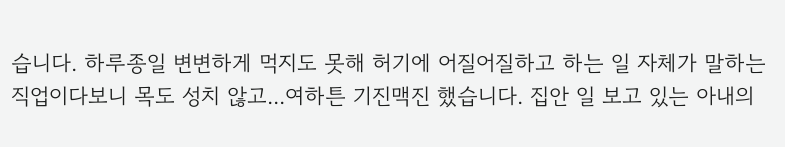습니다. 하루종일 변변하게 먹지도 못해 허기에 어질어질하고 하는 일 자체가 말하는 직업이다보니 목도 성치 않고...여하튼 기진맥진 했습니다. 집안 일 보고 있는 아내의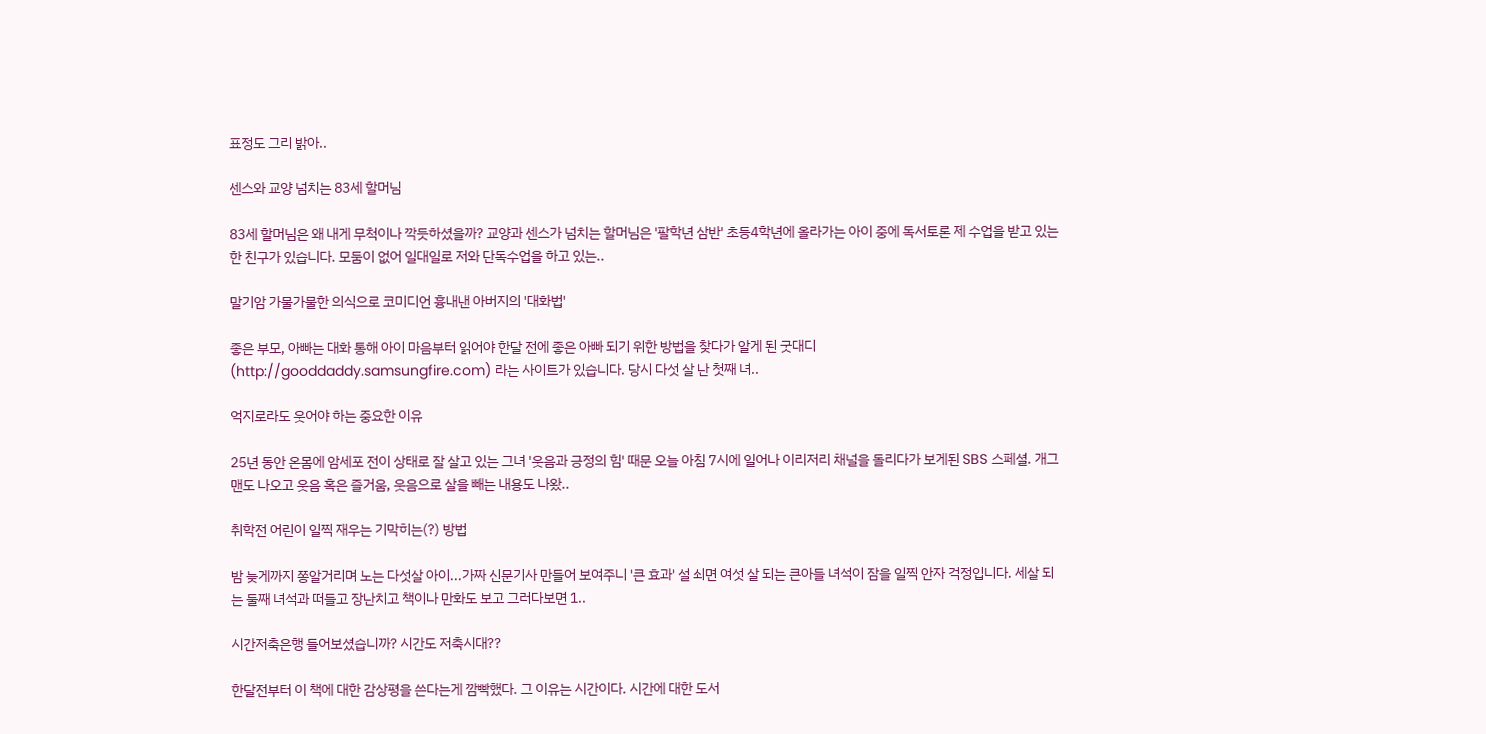표정도 그리 밝아..

센스와 교양 넘치는 83세 할머님

83세 할머님은 왜 내게 무척이나 깍듯하셨을까? 교양과 센스가 넘치는 할머님은 '팔학년 삼반' 초등4학년에 올라가는 아이 중에 독서토론 제 수업을 받고 있는 한 친구가 있습니다. 모둠이 없어 일대일로 저와 단독수업을 하고 있는..

말기암 가물가물한 의식으로 코미디언 흉내낸 아버지의 '대화법'

좋은 부모, 아빠는 대화 통해 아이 마음부터 읽어야 한달 전에 좋은 아빠 되기 위한 방법을 찾다가 알게 된 굿대디(http://gooddaddy.samsungfire.com) 라는 사이트가 있습니다. 당시 다섯 살 난 첫째 녀..

억지로라도 웃어야 하는 중요한 이유

25년 동안 온몸에 암세포 전이 상태로 잘 살고 있는 그녀 '웃음과 긍정의 힘' 때문 오늘 아침 7시에 일어나 이리저리 채널을 돌리다가 보게된 SBS 스페셜. 개그맨도 나오고 웃음 혹은 즐거움, 웃음으로 살을 빼는 내용도 나왔..

취학전 어린이 일찍 재우는 기막히는(?) 방법

밤 늦게까지 쫑알거리며 노는 다섯살 아이...가짜 신문기사 만들어 보여주니 '큰 효과' 설 쇠면 여섯 살 되는 큰아들 녀석이 잠을 일찍 안자 걱정입니다. 세살 되는 둘째 녀석과 떠들고 장난치고 책이나 만화도 보고 그러다보면 1..

시간저축은행 들어보셨습니까? 시간도 저축시대??

한달전부터 이 책에 대한 감상평을 쓴다는게 깜빡했다. 그 이유는 시간이다. 시간에 대한 도서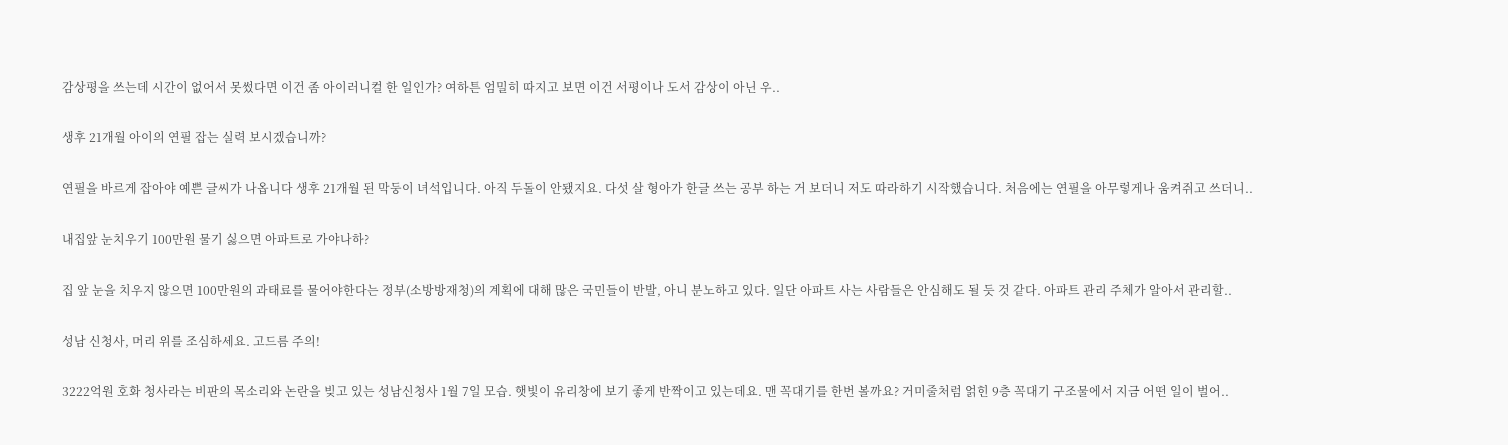감상평을 쓰는데 시간이 없어서 못썼다면 이건 좀 아이러니컬 한 일인가? 여하튼 엄밀히 따지고 보면 이건 서평이나 도서 감상이 아닌 우..

생후 21개월 아이의 연필 잡는 실력 보시겠습니까?

연필을 바르게 잡아야 예쁜 글씨가 나옵니다 생후 21개월 된 막둥이 녀석입니다. 아직 두돌이 안됐지요. 다섯 살 형아가 한글 쓰는 공부 하는 거 보더니 저도 따라하기 시작했습니다. 처음에는 연필을 아무렇게나 움켜쥐고 쓰더니..

내집앞 눈치우기 100만원 물기 싫으면 아파트로 가야나하?

집 앞 눈을 치우지 않으면 100만원의 과태료를 물어야한다는 정부(소방방재청)의 계획에 대해 많은 국민들이 반발, 아니 분노하고 있다. 일단 아파트 사는 사람들은 안심해도 될 듯 것 같다. 아파트 관리 주체가 알아서 관리할..

성남 신청사, 머리 위를 조심하세요. 고드름 주의!

3222억원 호화 청사라는 비판의 목소리와 논란을 빚고 있는 성남신청사 1월 7일 모습. 햇빛이 유리창에 보기 좋게 반짝이고 있는데요. 맨 꼭대기를 한번 볼까요? 거미줄처럼 얽힌 9층 꼭대기 구조물에서 지금 어떤 일이 벌어..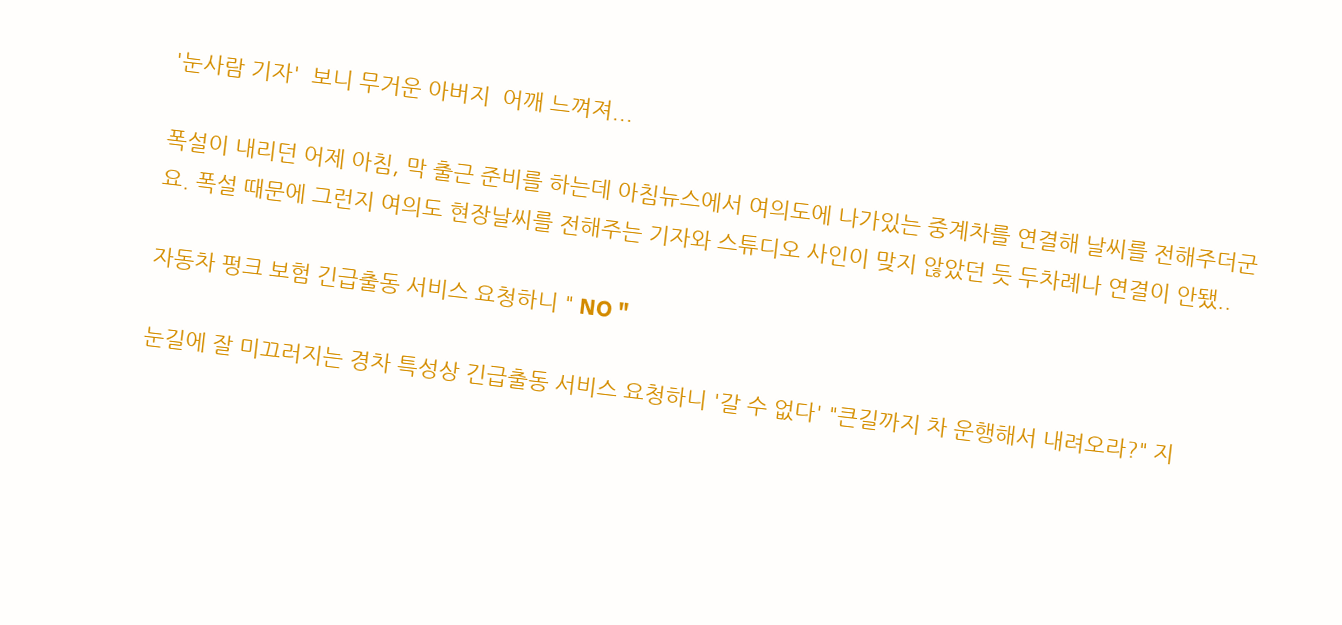'눈사람 기자'  보니 무거운 아버지  어깨 느껴져...

폭설이 내리던 어제 아침, 막 출근 준비를 하는데 아침뉴스에서 여의도에 나가있는 중계차를 연결해 날씨를 전해주더군요. 폭설 때문에 그런지 여의도 현장날씨를 전해주는 기자와 스튜디오 사인이 맞지 않았던 듯 두차례나 연결이 안됐..

자동차 펑크 보험 긴급출동 서비스 요청하니 " NO "

눈길에 잘 미끄러지는 경차 특성상 긴급출동 서비스 요청하니 '갈 수 없다' "큰길까지 차 운행해서 내려오라?" 지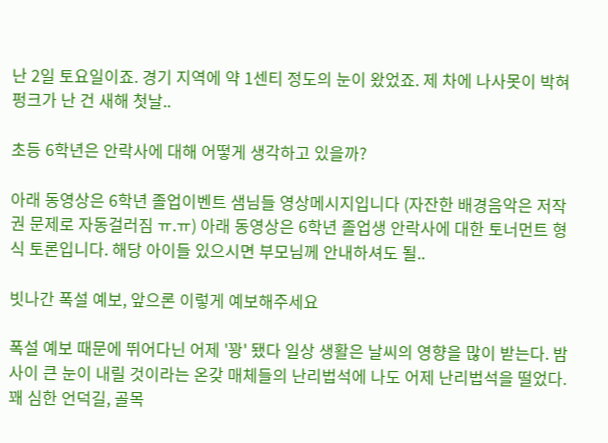난 2일 토요일이죠. 경기 지역에 약 1센티 정도의 눈이 왔었죠. 제 차에 나사못이 박혀 펑크가 난 건 새해 첫날..

초등 6학년은 안락사에 대해 어떻게 생각하고 있을까?

아래 동영상은 6학년 졸업이벤트 샘님들 영상메시지입니다 (자잔한 배경음악은 저작권 문제로 자동걸러짐 ㅠ.ㅠ) 아래 동영상은 6학년 졸업생 안락사에 대한 토너먼트 형식 토론입니다. 해당 아이들 있으시면 부모님께 안내하셔도 될..

빗나간 폭설 예보, 앞으론 이렇게 예보해주세요

폭설 예보 때문에 뛰어다닌 어제 '꽝' 됐다 일상 생활은 날씨의 영향을 많이 받는다. 밤 사이 큰 눈이 내릴 것이라는 온갖 매체들의 난리법석에 나도 어제 난리법석을 떨었다. 꽤 심한 언덕길, 골목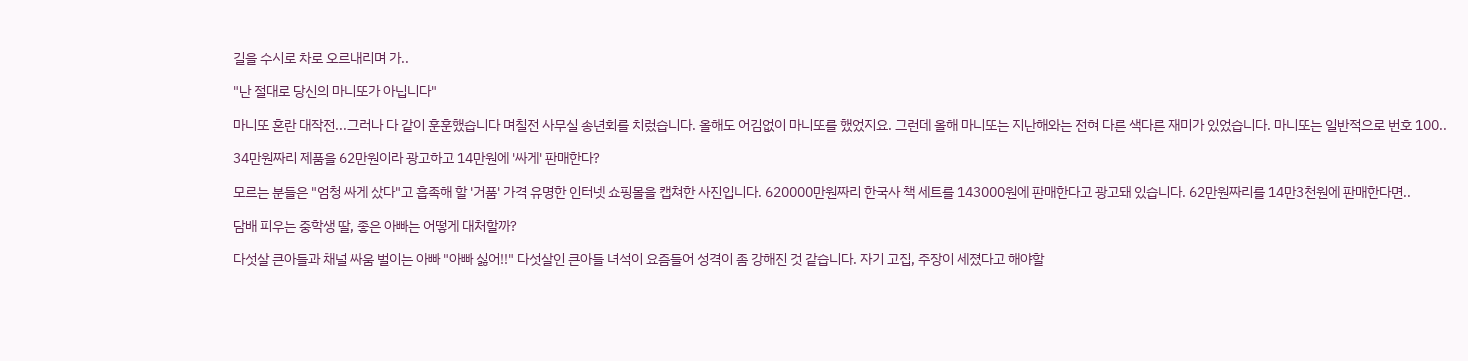길을 수시로 차로 오르내리며 가..

"난 절대로 당신의 마니또가 아닙니다"

마니또 혼란 대작전...그러나 다 같이 훈훈했습니다 며칠전 사무실 송년회를 치렀습니다. 올해도 어김없이 마니또를 했었지요. 그런데 올해 마니또는 지난해와는 전혀 다른 색다른 재미가 있었습니다. 마니또는 일반적으로 번호 100..

34만원짜리 제품을 62만원이라 광고하고 14만원에 '싸게' 판매한다?

모르는 분들은 "엄청 싸게 샀다"고 흡족해 할 '거품' 가격 유명한 인터넷 쇼핑몰을 캡쳐한 사진입니다. 620000만원짜리 한국사 책 세트를 143000원에 판매한다고 광고돼 있습니다. 62만원짜리를 14만3천원에 판매한다면..

담배 피우는 중학생 딸, 좋은 아빠는 어떻게 대처할까?

다섯살 큰아들과 채널 싸움 벌이는 아빠 "아빠 싫어!!" 다섯살인 큰아들 녀석이 요즘들어 성격이 좀 강해진 것 같습니다. 자기 고집, 주장이 세졌다고 해야할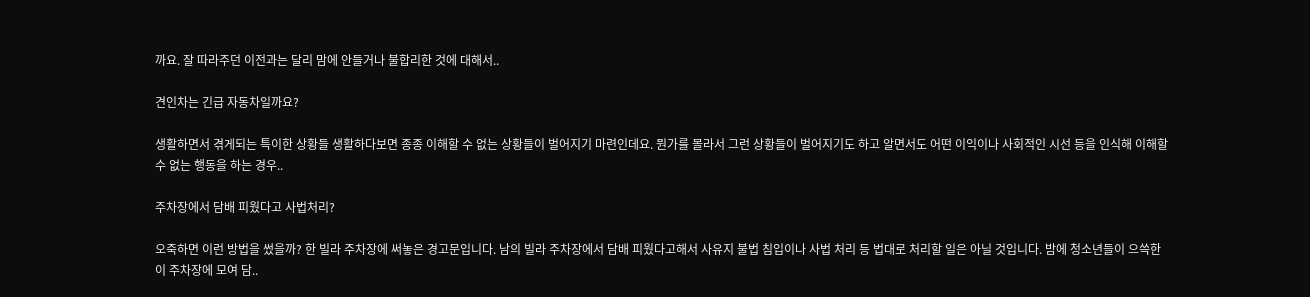까요. 잘 따라주던 이전과는 달리 맘에 안들거나 불합리한 것에 대해서..

견인차는 긴급 자동차일까요?

생활하면서 겪게되는 특이한 상황들 생활하다보면 종종 이해할 수 없는 상황들이 벌어지기 마련인데요. 뭔가를 몰라서 그런 상황들이 벌어지기도 하고 알면서도 어떤 이익이나 사회적인 시선 등을 인식해 이해할 수 없는 행동을 하는 경우..

주차장에서 담배 피웠다고 사법처리?

오죽하면 이런 방법을 썼을까? 한 빌라 주차장에 써놓은 경고문입니다. 남의 빌라 주차장에서 담배 피웠다고해서 사유지 불법 침입이나 사법 처리 등 법대로 처리할 일은 아닐 것입니다. 밤에 청소년들이 으쓱한 이 주차장에 모여 담..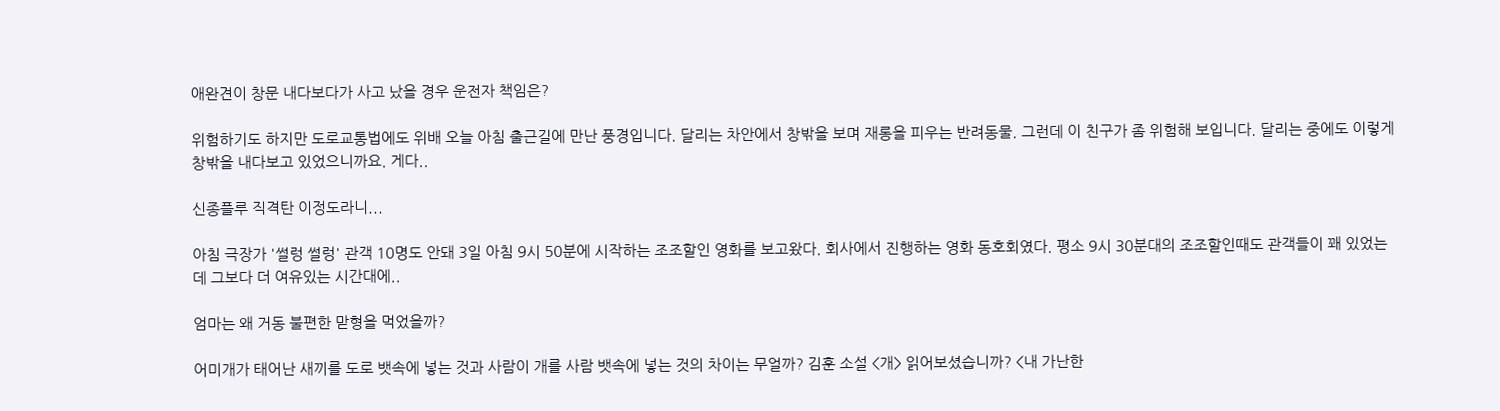애완견이 창문 내다보다가 사고 났을 경우 운전자 책임은?

위험하기도 하지만 도로교통법에도 위배 오늘 아침 출근길에 만난 풍경입니다. 달리는 차안에서 창밖을 보며 재롱을 피우는 반려동물. 그런데 이 친구가 좀 위험해 보입니다. 달리는 중에도 이렇게 창밖을 내다보고 있었으니까요. 게다..

신종플루 직격탄 이정도라니...

아침 극장가 '썰렁 썰렁' 관객 10명도 안돼 3일 아침 9시 50분에 시작하는 조조할인 영화를 보고왔다. 회사에서 진행하는 영화 동호회였다. 평소 9시 30분대의 조조할인때도 관객들이 꽤 있었는데 그보다 더 여유있는 시간대에..

엄마는 왜 거동 불편한 맏형을 먹었을까?

어미개가 태어난 새끼를 도로 뱃속에 넣는 것과 사람이 개를 사람 뱃속에 넣는 것의 차이는 무얼까? 김훈 소설 <개> 읽어보셨습니까? <내 가난한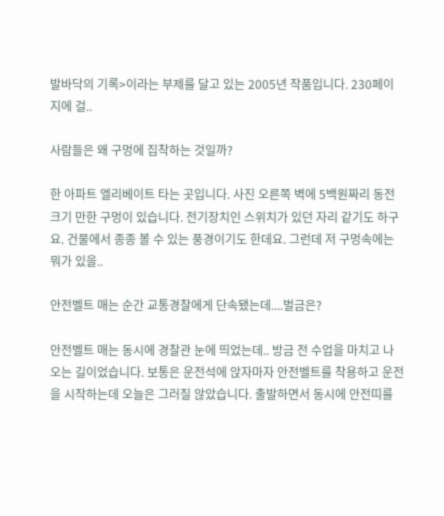발바닥의 기록>이라는 부제를 달고 있는 2005년 작품입니다. 230페이지에 걸..

사람들은 왜 구멍에 집착하는 것일까?

한 아파트 엘리베이트 타는 곳입니다. 사진 오른쪽 벽에 5백원짜리 동전 크기 만한 구멍이 있습니다. 전기장치인 스위치가 있던 자리 같기도 하구요. 건물에서 종종 볼 수 있는 풍경이기도 한데요. 그런데 저 구멍속에는 뭐가 있을..

안전벨트 매는 순간 교통경찰에게 단속됐는데....벌금은?

안전벨트 매는 동시에 경찰관 눈에 띄었는데.. 방금 전 수업을 마치고 나오는 길이었습니다. 보통은 운전석에 앉자마자 안전벨트를 착용하고 운전을 시작하는데 오늘은 그러질 않았습니다. 출발하면서 동시에 안전띠를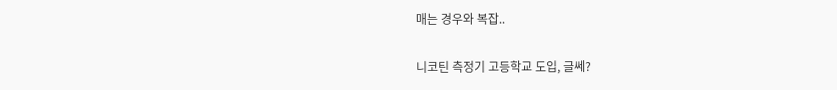매는 경우와 복잡..

니코틴 측정기 고등학교 도입, 글쎄?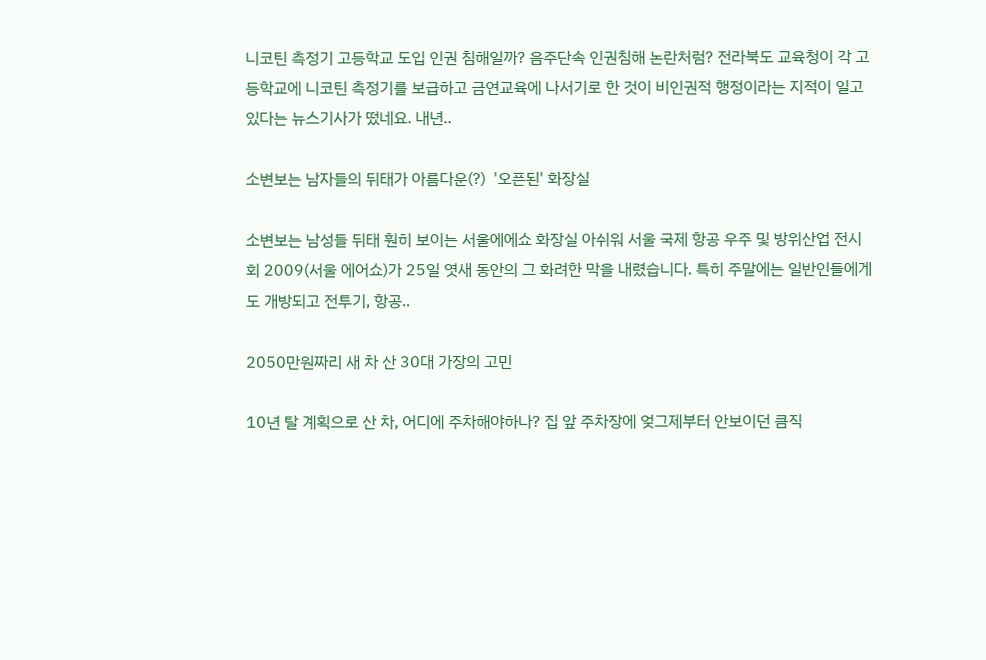니코틴 측정기 고등학교 도입 인권 침해일까? 음주단속 인권침해 논란처럼? 전라북도 교육청이 각 고등학교에 니코틴 측정기를 보급하고 금연교육에 나서기로 한 것이 비인권적 행정이라는 지적이 일고 있다는 뉴스기사가 떴네요. 내년..

소변보는 남자들의 뒤태가 아름다운(?)  '오픈된' 화장실

소변보는 남성들 뒤태 훤히 보이는 서울에에쇼 화장실 아쉬워 서울 국제 항공 우주 및 방위산업 전시회 2009(서울 에어쇼)가 25일 엿새 동안의 그 화려한 막을 내렸습니다. 특히 주말에는 일반인들에게도 개방되고 전투기, 항공..

2050만원짜리 새 차 산 30대 가장의 고민

10년 탈 계획으로 산 차, 어디에 주차해야하나? 집 앞 주차장에 엊그제부터 안보이던 큼직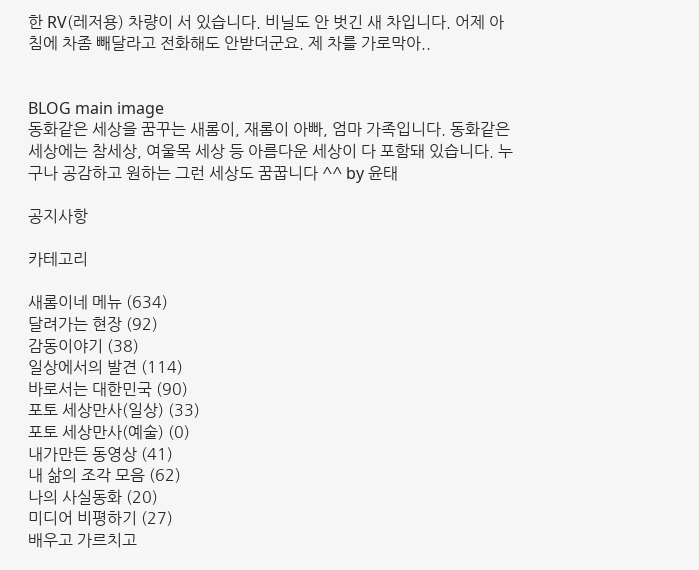한 RV(레저용) 차량이 서 있습니다. 비닐도 안 벗긴 새 차입니다. 어제 아침에 차좀 빼달라고 전화해도 안받더군요. 제 차를 가로막아..


BLOG main image
동화같은 세상을 꿈꾸는 새롬이, 재롬이 아빠, 엄마 가족입니다. 동화같은 세상에는 참세상, 여울목 세상 등 아름다운 세상이 다 포함돼 있습니다. 누구나 공감하고 원하는 그런 세상도 꿈꿉니다 ^^ by 윤태

공지사항

카테고리

새롬이네 메뉴 (634)
달려가는 현장 (92)
감동이야기 (38)
일상에서의 발견 (114)
바로서는 대한민국 (90)
포토 세상만사(일상) (33)
포토 세상만사(예술) (0)
내가만든 동영상 (41)
내 삶의 조각 모음 (62)
나의 사실동화 (20)
미디어 비평하기 (27)
배우고 가르치고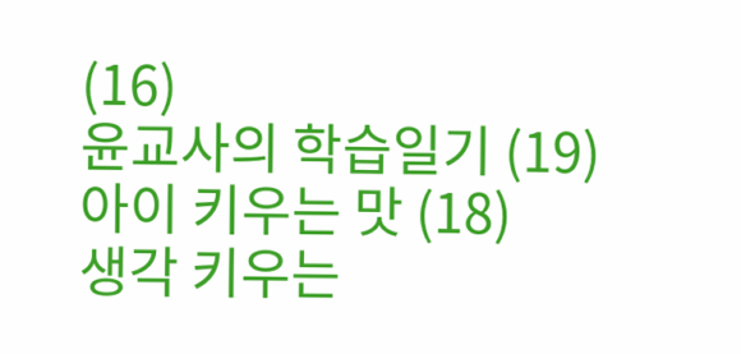(16)
윤교사의 학습일기 (19)
아이 키우는 맛 (18)
생각 키우는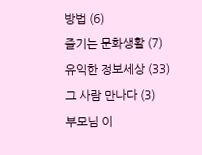방법 (6)
즐기는 문화생활 (7)
유익한 정보세상 (33)
그 사람 만나다 (3)
부모님 이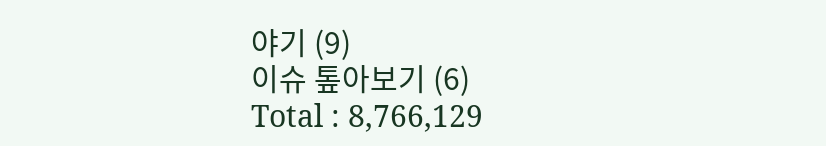야기 (9)
이슈 톺아보기 (6)
Total : 8,766,129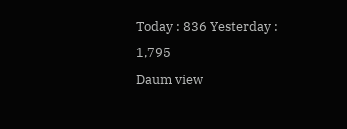Today : 836 Yesterday : 1,795
Daum view